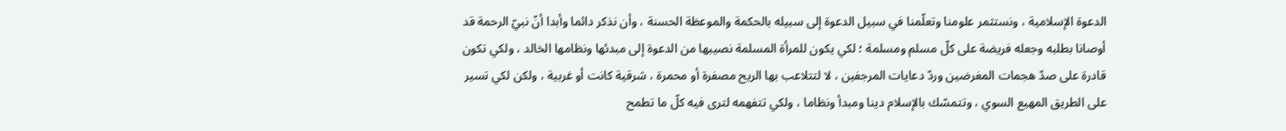الدعوة الإسلامية ، ونستثمر علومنا وتعلّمنا في سبيل الدعوة إلى سبيله بالحكمة والموعظة الحسنة ، وأن نذكر دائما وأبدا أنّ نبيّ الرحمة قد أوصانا بطلبه وجعله فريضة على كلّ مسلم ومسلمة ؛ لكي يكون للمرأة المسلمة نصيبها من الدعوة إلى مبدئها ونظامها الخالد ، ولكي تكون قادرة على صدّ هجمات المغرضين وردّ دعايات المرجفين ، لا لتتلاعب بها الريح مصفرة أو محمرة ، شرقية كانت أو غربية ، ولكن لكي تسير على الطريق المهيع السوي ، وتتمسّك بالإسلام دينا ومبدأ ونظاما ، ولكي تتفهمه لترى فيه كلّ ما تطمح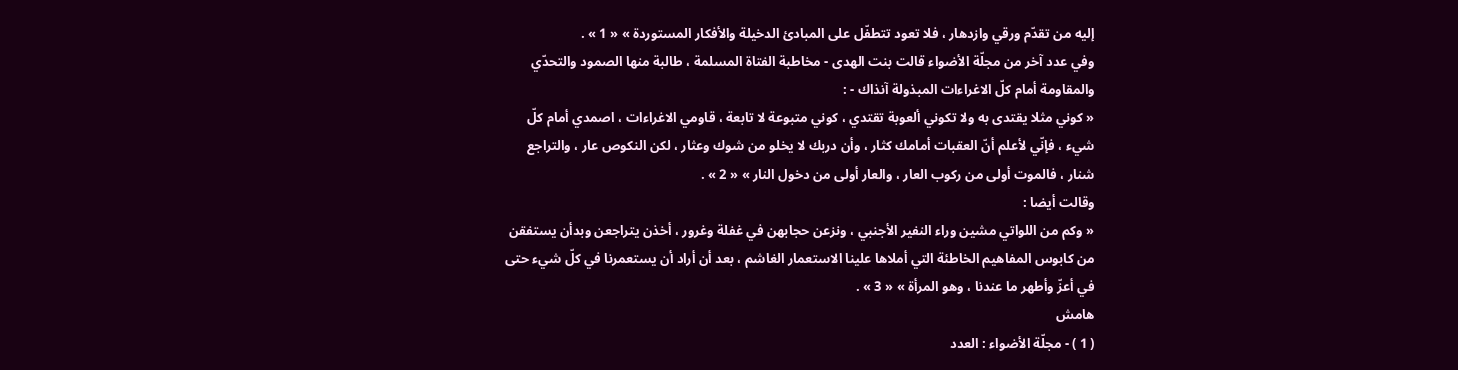إليه من تقدّم ورقي وازدهار ، فلا تعود تتطفّل على المبادئ الدخيلة والأفكار المستوردة » « 1 » .
وفي عدد آخر من مجلّة الأضواء قالت بنت الهدى - مخاطبة الفتاة المسلمة ، طالبة منها الصمود والتحدّي والمقاومة أمام كلّ الاغراءات المبذولة آنذاك - :
« كوني مثلا يقتدى به ولا تكوني ألعوبة تقتدي ، كوني متبوعة لا تابعة ، قاومي الاغراءات ، اصمدي أمام كلّ شيء ، فإنّي لأعلم أنّ العقبات أمامك كثار ، وأن دربك لا يخلو من شوك وعثار ، لكن النكوص عار ، والتراجع شنار ، فالموت أولى من ركوب العار ، والعار أولى من دخول النار » « 2 » .
وقالت أيضا :
« وكم من اللواتي مشين وراء النفير الأجنبي ، ونزعن حجابهن في غفلة وغرور ، أخذن يتراجعن وبدأن يستفقن من كابوس المفاهيم الخاطئة التي أملاها علينا الاستعمار الغاشم ، بعد أن أراد أن يستعمرنا في كلّ شيء حتى في أعزّ وأطهر ما عندنا ، وهو المرأة » « 3 » .
هامش
( 1 ) - مجلّة الأضواء : العدد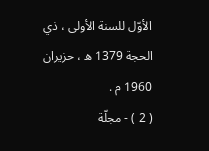الأوّل للسنة الأولى ، ذي الحجة 1379 ه ، حزيران 1960 م .
( 2 ) - مجلّة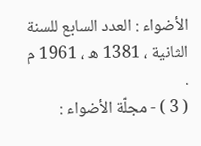الأضواء : العدد السابع للسنة الثانية ، 1381 ه ، 1961 م .
( 3 ) - مجلّة الأضواء :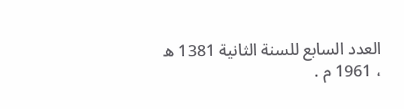العدد السابع للسنة الثانية 1381 ه ، 1961 م .